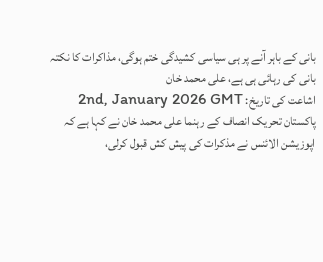بانی کے باہر آنے پر ہی سیاسی کشیدگی ختم ہوگی، مذاکرات کا نکتہ بانی کی رہائی ہی ہے، علی محمد خان
اشاعت کی تاریخ: 2nd, January 2026 GMT
پاکستان تحریک انصاف کے رہنما علی محمد خان نے کہا ہے کہ اپوزیشن الائنس نے مذکرات کی پیش کش قبول کرلی،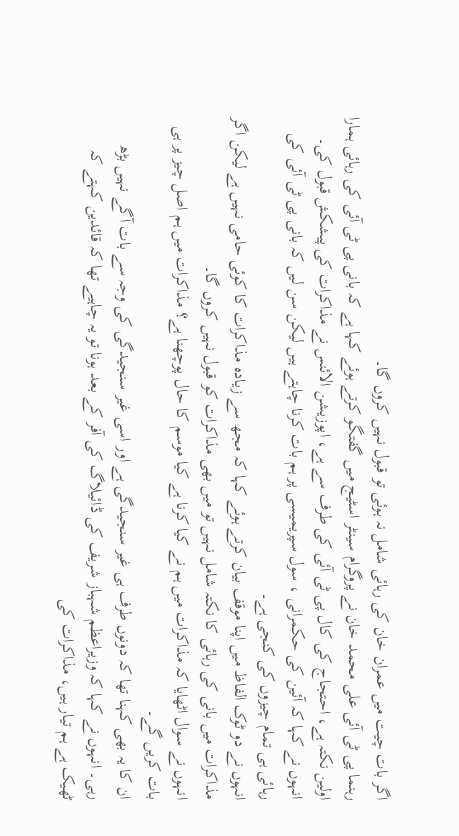اگر بات چیت میں عمران خان کی رہائی شامل نہ ہوئی تو قبول نہیں کروں گا۔
رہنما پی ٹی آئی علی محمد خان نے پروگرام سینٹر اسٹیج میں گفتگو کرتے ہوئے کہا ہے کہ بانی پی ٹی آئی کی رہائی ہمارا اولین نکتہ ہے، احتجاج کی کال پی ٹی آئی کی طرف سے ہے، اپوزیشن الائنس نے مذاکرات کی پیشکش قبول کی۔
انہوں نے کہا کہ آئین کی حکمرانی ، سول سپریمیسی پر ہم بات کرنا چاہتے ہیں لیکن سن لیں کہ بانی پی ٹی آئی کی رہائی ہی تمام چیزوں کی کنجی ہے۔
انہوں نے دو ٹوک الفاظ میں اپنا موقف بیان کرتے ہوئے کہا کہ مجھ سے زیادہ مذاکرات کا کوئی حامی نہیں ہے لیکن اگر مذاکرات میں بانی کی رہائی کا نکتہ شامل نہیں تو میں بھی مذاکرات کو قبول نہیں کروں گا۔
انہوں نے سوال اٹھایا کہ مذاکرات میں ہم نے کیا کرنا ہے کیا موسم کا حال پوچھنا ہے؟ مذاکرات میں ہم اصل چیز پر ہی بات کریں گے۔
ان کا یہ بھی کہنا تھا کہ دونوں طرف ہی غیر سنجیدگی ہے اور اسی غیر سنجیدگی کی وجہ سے بات آگے نہیں بڑھ رہی۔ انہوں نے کہا کہ وزیراعظم شہباز شریف کی ڈائیلاگ کی آفر کے بعد ہونا تو یہ چاہیے تھا کہ قائدین کہتے کہ ٹھیک ہے ہم تیار ہیں، مذاکرات کی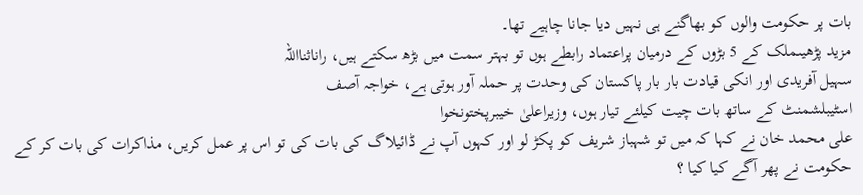بات پر حکومت والوں کو بھاگنے ہی نہیں دیا جانا چاہیے تھا۔
مزید پڑھیںملک کے 5 بڑوں کے درمیان پراعتماد رابطے ہوں تو بہتر سمت میں بڑھ سکتے ہیں، راناثنااللہ
سہیل آفریدی اور انکی قیادت بار بار پاکستان کی وحدت پر حملہ آور ہوتی ہے، خواجہ آصف
اسٹیبلشمنٹ کے ساتھ بات چیت کیلئے تیار ہوں، وزیراعلیٰ خیبرپختونخوا
علی محمد خان نے کہا کہ میں تو شہباز شریف کو پکڑ لو اور کہوں آپ نے ڈائیلاگ کی بات کی تو اس پر عمل کریں، مذاکرات کی بات کر کے حکومت نے پھر آگے کیا کیا ؟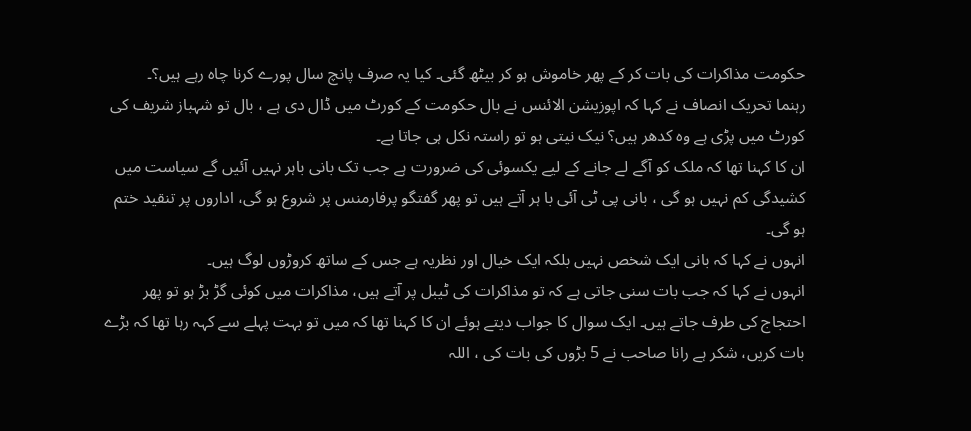حکومت مذاکرات کی بات کر کے پھر خاموش ہو کر بیٹھ گئی۔ کیا یہ صرف پانچ سال پورے کرنا چاہ رہے ہیں؟۔
رہنما تحریک انصاف نے کہا کہ اپوزیشن الائنس نے بال حکومت کے کورٹ میں ڈال دی ہے ، بال تو شہباز شریف کی کورٹ میں پڑی ہے وہ کدھر ہیں؟ نیک نیتی ہو تو راستہ نکل ہی جاتا ہے۔
ان کا کہنا تھا کہ ملک کو آگے لے جانے کے لیے یکسوئی کی ضرورت ہے جب تک بانی باہر نہیں آئیں گے سیاست میں کشیدگی کم نہیں ہو گی ، بانی پی ٹی آئی با ہر آتے ہیں تو پھر گفتگو پرفارمنس پر شروع ہو گی، اداروں پر تنقید ختم ہو گی۔
انہوں نے کہا کہ بانی ایک شخص نہیں بلکہ ایک خیال اور نظریہ ہے جس کے ساتھ کروڑوں لوگ ہیں۔
انہوں نے کہا کہ جب بات سنی جاتی ہے کہ تو مذاکرات کی ٹیبل پر آتے ہیں، مذاکرات میں کوئی گڑ بڑ ہو تو پھر احتجاج کی طرف جاتے ہیں۔ ایک سوال کا جواب دیتے ہوئے ان کا کہنا تھا کہ میں تو بہت پہلے سے کہہ رہا تھا کہ بڑے بات کریں، شکر ہے رانا صاحب نے 5 بڑوں کی بات کی ، اللہ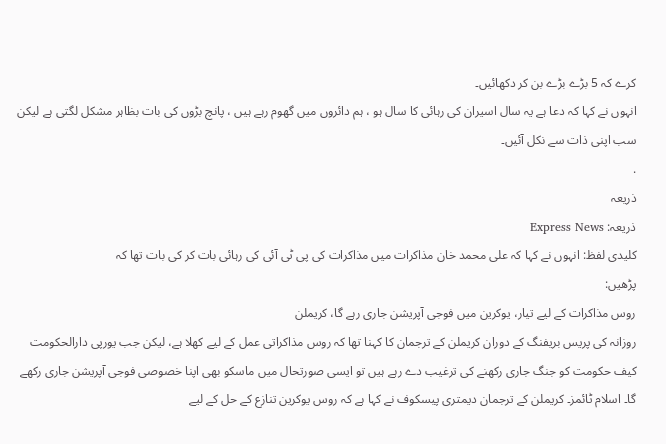کرے کہ 5 بڑے بڑے بن کر دکھائیں۔
انہوں نے کہا کہ دعا ہے یہ سال اسیران کی رہائی کا سال ہو ، ہم دائروں میں گھوم رہے ہیں ، پانچ بڑوں کی بات بظاہر مشکل لگتی ہے لیکن سب اپنی ذات سے نکل آئیں۔
.
ذریعہ
ذریعہ: Express News
کلیدی لفظ: انہوں نے کہا کہ علی محمد خان مذاکرات میں مذاکرات کی پی ٹی آئی کی رہائی بات کر کی بات تھا کہ
پڑھیں:
روس مذاکرات کے لیے تیار، یوکرین میں فوجی آپریشن جاری رہے گا، کریملن
روزانہ کی پریس بریفنگ کے دوران کریملن کے ترجمان کا کہنا تھا کہ روس مذاکراتی عمل کے لیے کھلا ہے، لیکن جب یورپی دارالحکومت کیف حکومت کو جنگ جاری رکھنے کی ترغیب دے رہے ہیں تو ایسی صورتحال میں ماسکو بھی اپنا خصوصی فوجی آپریشن جاری رکھے گا۔ اسلام ٹائمز۔ کریملن کے ترجمان دیمتری پیسکوف نے کہا ہے کہ روس یوکرین تنازع کے حل کے لیے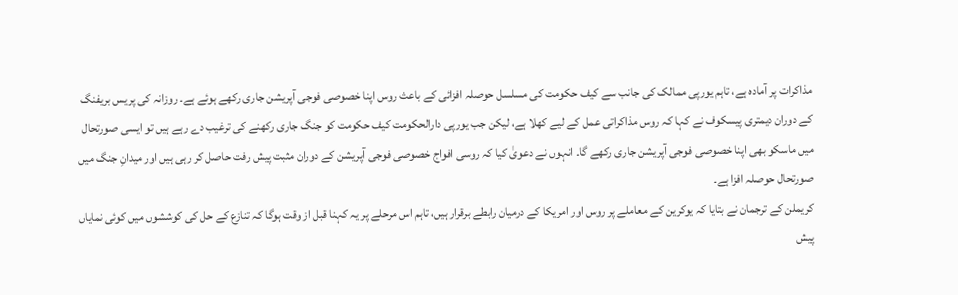مذاکرات پر آمادہ ہے، تاہم یورپی ممالک کی جانب سے کیف حکومت کی مسلسل حوصلہ افزائی کے باعث روس اپنا خصوصی فوجی آپریشن جاری رکھے ہوئے ہے۔ روزانہ کی پریس بریفنگ کے دوران دیمتری پیسکوف نے کہا کہ روس مذاکراتی عمل کے لیے کھلا ہے، لیکن جب یورپی دارالحکومت کیف حکومت کو جنگ جاری رکھنے کی ترغیب دے رہے ہیں تو ایسی صورتحال میں ماسکو بھی اپنا خصوصی فوجی آپریشن جاری رکھے گا۔ انہوں نے دعویٰ کیا کہ روسی افواج خصوصی فوجی آپریشن کے دوران مثبت پیش رفت حاصل کر رہی ہیں اور میدانِ جنگ میں صورتحال حوصلہ افزا ہے۔
کریملن کے ترجمان نے بتایا کہ یوکرین کے معاملے پر روس اور امریکا کے درمیان رابطے برقرار ہیں، تاہم اس مرحلے پر یہ کہنا قبل از وقت ہوگا کہ تنازع کے حل کی کوششوں میں کوئی نمایاں پیش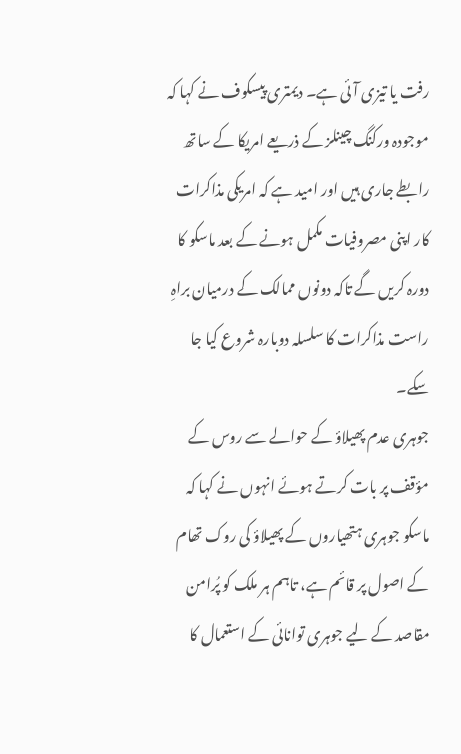رفت یا تیزی آئی ہے۔ دیمتری پیسکوف نے کہا کہ موجودہ ورکنگ چینلز کے ذریعے امریکا کے ساتھ رابطے جاری ہیں اور امید ہے کہ امریکی مذاکرات کار اپنی مصروفیات مکمل ہونے کے بعد ماسکو کا دورہ کریں گے تاکہ دونوں ممالک کے درمیان براہِ راست مذاکرات کا سلسلہ دوبارہ شروع کیا جا سکے۔
جوہری عدم پھیلاؤ کے حوالے سے روس کے مؤقف پر بات کرتے ہوئے انہوں نے کہا کہ ماسکو جوہری ہتھیاروں کے پھیلاؤ کی روک تھام کے اصول پر قائم ہے، تاہم ہر ملک کو پُرامن مقاصد کے لیے جوہری توانائی کے استعمال کا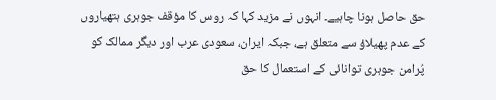حق حاصل ہونا چاہیے۔ انہوں نے مزید کہا کہ روس کا مؤقف جوہری ہتھیاروں کے عدم پھیلاؤ سے متعلق ہے، جبکہ ایران، سعودی عرب اور دیگر ممالک کو پُرامن جوہری توانائی کے استعمال کا حق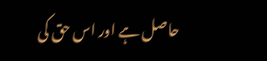حاصل ہے اور اس حق کی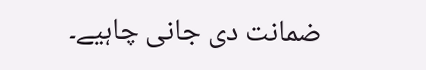ضمانت دی جانی چاہیے۔